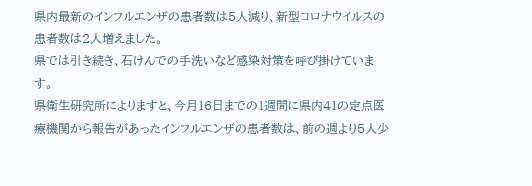県内最新のインフルエンザの患者数は5人減り、新型コロナウイルスの患者数は2人増えました。
県では引き続き、石けんでの手洗いなど感染対策を呼び掛けています。
県衛生研究所によりますと、今月16日までの1週間に県内41の定点医療機関から報告があったインフルエンザの患者数は、前の週より5人少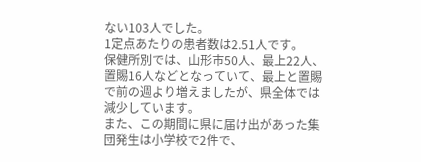ない103人でした。
1定点あたりの患者数は2.51人です。
保健所別では、山形市50人、最上22人、置賜16人などとなっていて、最上と置賜で前の週より増えましたが、県全体では減少しています。
また、この期間に県に届け出があった集団発生は小学校で2件で、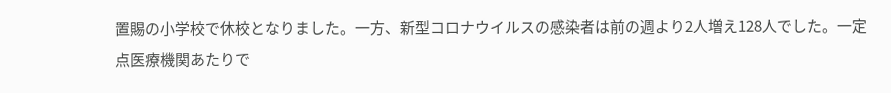置賜の小学校で休校となりました。一方、新型コロナウイルスの感染者は前の週より2人増え128人でした。一定点医療機関あたりで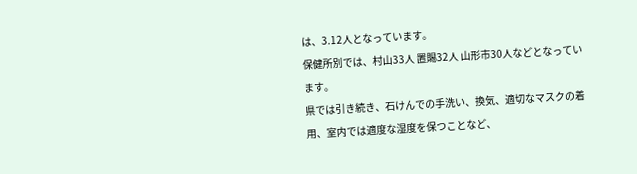は、3.12人となっています。
保健所別では、村山33人 置賜32人 山形市30人などとなっています。
県では引き続き、石けんでの手洗い、換気、適切なマスクの着用、室内では適度な湿度を保つことなど、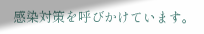感染対策を呼びかけています。